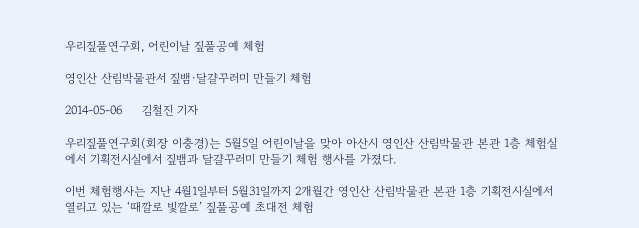우리짚풀연구회, 어린이날 짚풀공예 체험

영인산 산림박물관서 짚뱀·달걀꾸러미 만들기 체험

2014-05-06     김철진 기자

우리짚풀연구회(회장 이충경)는 5월5일 어린이날을 맞아 아산시 영인산 산림박물관 본관 1층 체험실에서 기획전시실에서 짚뱀과 달걀꾸러미 만들기 체험 행사를 가졌다.

이번 체험행사는 지난 4월1일부터 5월31일까지 2개월간 영인산 산림박물관 본관 1층 기획전시실에서 열리고 있는 ‘때깔로 빛깔로’ 짚풀공예 초대전 체험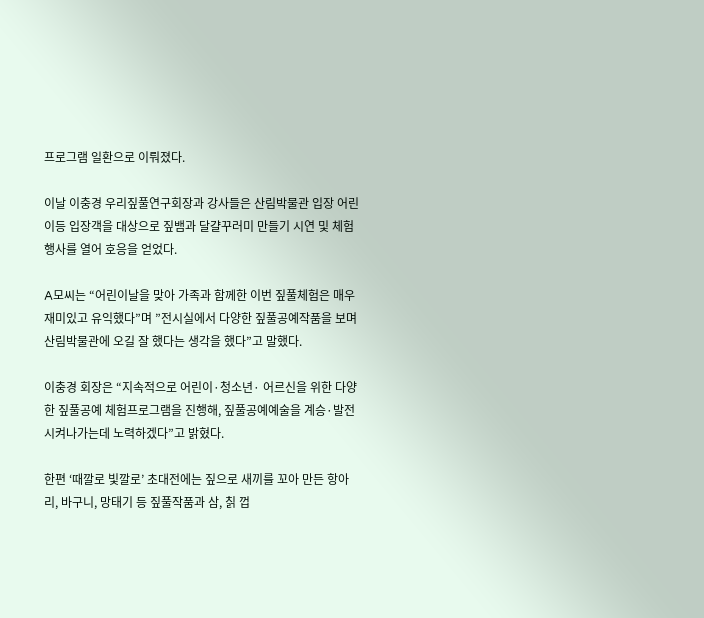프로그램 일환으로 이뤄졌다.

이날 이충경 우리짚풀연구회장과 강사들은 산림박물관 입장 어린이등 입장객을 대상으로 짚뱀과 달걀꾸러미 만들기 시연 및 체험행사를 열어 호응을 얻었다.

A모씨는 “어린이날을 맞아 가족과 함께한 이번 짚풀체험은 매우 재미있고 유익했다”며 ”전시실에서 다양한 짚풀공예작품을 보며 산림박물관에 오길 잘 했다는 생각을 했다”고 말했다.

이충경 회장은 “지속적으로 어린이·청소년· 어르신을 위한 다양한 짚풀공예 체험프로그램을 진행해, 짚풀공예예술을 계승·발전시켜나가는데 노력하겠다”고 밝혔다.

한편 ‘때깔로 빛깔로’ 초대전에는 짚으로 새끼를 꼬아 만든 항아리, 바구니, 망태기 등 짚풀작품과 삼, 칡 껍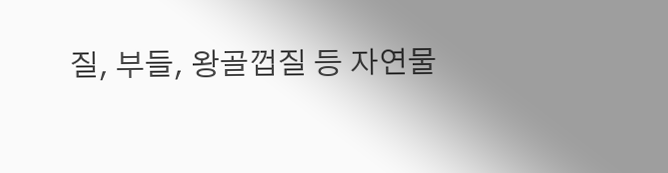질, 부들, 왕골껍질 등 자연물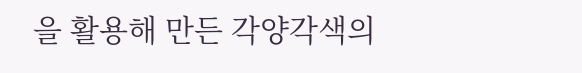을 활용해 만든 각양각색의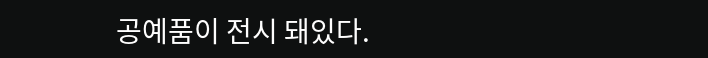공예품이 전시 돼있다.